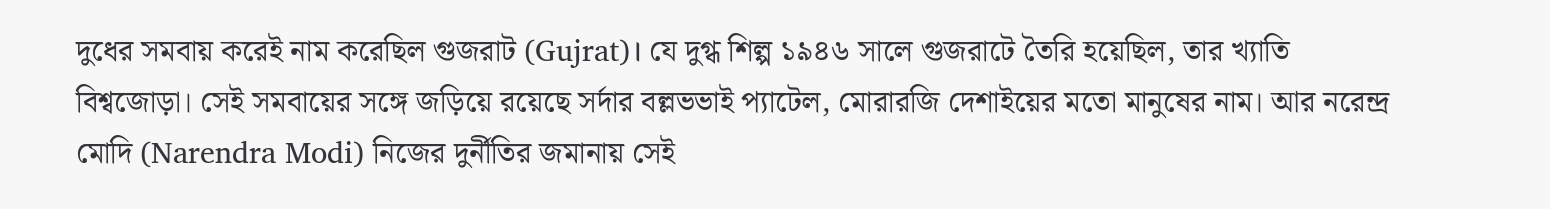দুধের সমবায় করেই নাম করেছিল গুজরাট (Gujrat)। যে দুগ্ধ শিল্প ১৯৪৬ সালে গুজরাটে তৈরি হয়েছিল, তার খ্যাতি বিশ্বজোড়া। সেই সমবায়ের সঙ্গে জড়িয়ে রয়েছে সর্দার বল্লভভাই প্যাটেল, মোরারজি দেশাইয়ের মতো মানুষের নাম। আর নরেন্দ্র মোদি (Narendra Modi) নিজের দুর্নীতির জমানায় সেই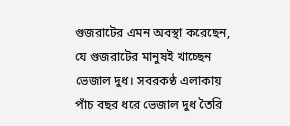গুজরাটের এমন অবস্থা করেছেন, যে গুজরাটের মানুষই খাচ্ছেন ভেজাল দুধ। সবরকণ্ঠ এলাকায় পাঁচ বছর ধরে ভেজাল দুধ তৈরি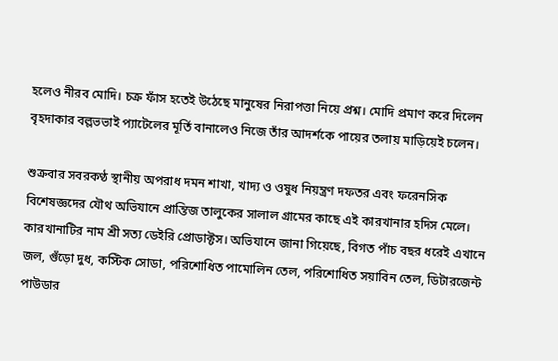হলেও নীরব মোদি। চক্র ফাঁস হতেই উঠেছে মানুষের নিরাপত্তা নিয়ে প্রশ্ন। মোদি প্রমাণ করে দিলেন বৃহদাকার বল্লভভাই প্যাটেলের মূর্তি বানালেও নিজে তাঁর আদর্শকে পায়ের তলায় মাড়িয়েই চলেন।

শুক্রবার সবরকণ্ঠ স্থানীয় অপরাধ দমন শাখা, খাদ্য ও ওষুধ নিয়ন্ত্রণ দফতর এবং ফরেনসিক বিশেষজ্ঞদের যৌথ অভিযানে প্রান্তিজ তালুকের সালাল গ্রামের কাছে এই কারখানার হদিস মেলে। কারখানাটির নাম শ্রী সত্য ডেইরি প্রোডাক্টস। অভিযানে জানা গিয়েছে, বিগত পাঁচ বছর ধরেই এখানে জল, গুঁড়ো দুধ, কস্টিক সোডা, পরিশোধিত পামোলিন তেল, পরিশোধিত সয়াবিন তেল, ডিটারজেন্ট পাউডার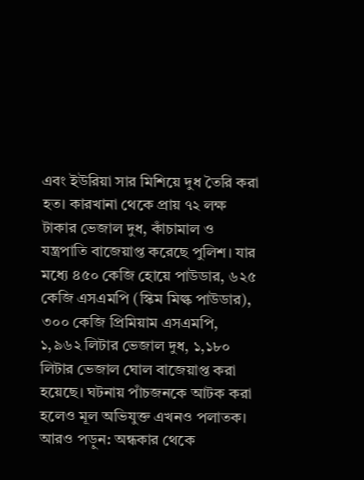এবং ইউরিয়া সার মিশিয়ে দুধ তৈরি করা হত। কারখানা থেকে প্রায় ৭২ লক্ষ টাকার ভেজাল দুধ, কাঁচামাল ও যন্ত্রপাতি বাজেয়াপ্ত করেছে পুলিশ। যার মধ্যে ৪৫০ কেজি হোয়ে পাউডার, ৬২৫ কেজি এসএমপি (স্কিম মিল্ক পাউডার), ৩০০ কেজি প্রিমিয়াম এসএমপি, ১,৯৬২ লিটার ভেজাল দুধ, ১,১৮০ লিটার ভেজাল ঘোল বাজেয়াপ্ত করা হয়েছে। ঘটনায় পাঁচজনকে আটক করা হলেও মূল অভিযুক্ত এখনও পলাতক। আরও পড়ুন: অন্ধকার থেকে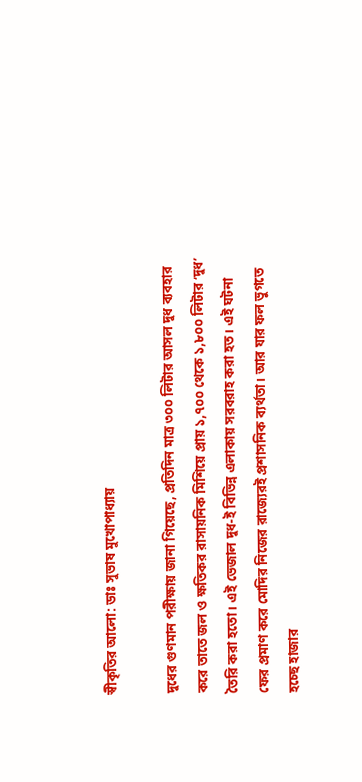স্বীকৃতির আলো: ডাঃ সুভাষ মুখোপাধ্যায়

দুধের গুণমান পরীক্ষায় জানা গিয়েছে, প্রতিদিন মাত্র ৩০০ লিটার আসল দুধ ব্যবহার করে তাতে জল ও ক্ষতিকর রাসায়নিক মিশিয়ে প্রায় ১,৭০০ থেকে ১,৮০০ লিটার ‘দুধ’ তৈরি করা হতো। এই ভেজাল দুধ-ই বিভিন্ন এলাকায় সরবরাহ করা হত। এই ঘটনা ফের প্রমাণ করে মোদির নিজের রাজ্যেরই প্রশাসনিক ব্যর্থতা। আর যার ফল ভুগতে হচ্ছে হাজার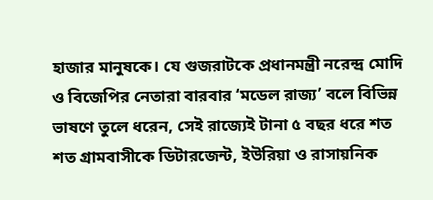হাজার মানুষকে। যে গুজরাটকে প্রধানমন্ত্রী নরেন্দ্র মোদি ও বিজেপির নেতারা বারবার ‘মডেল রাজ্য’ বলে বিভিন্ন ভাষণে তুলে ধরেন, সেই রাজ্যেই টানা ৫ বছর ধরে শত শত গ্রামবাসীকে ডিটারজেন্ট, ইউরিয়া ও রাসায়নিক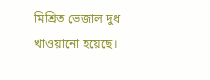মিশ্রিত ভেজাল দুধ খাওয়ানো হয়েছে।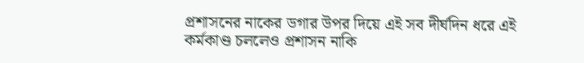প্রশাসনের নাকের ডগার উপর দিয়ে এই সব দীর্ঘদিন ধরে এই কর্মকাণ্ড চললেও প্রশাসন নাকি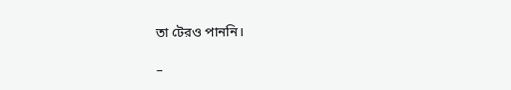তা টেরও পাননি।

–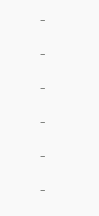–

–

–

–

–

–